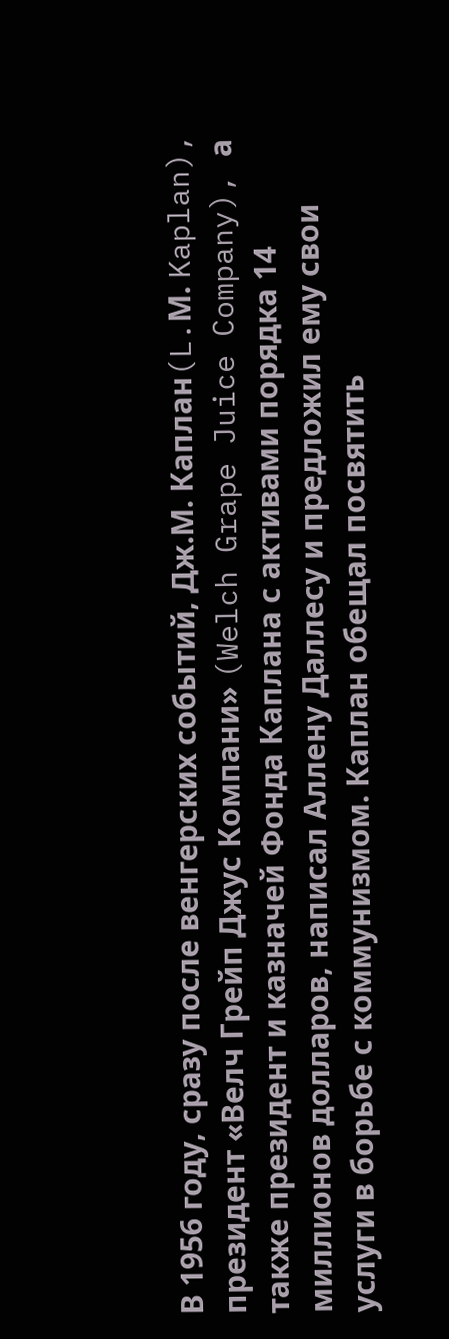В 1956 году, сразу после венгерских событий, Дж.М. Каплан(L.М. Kaplan), президент «Велч Грейп Джус Компани» (Welch Grape Juice Company), а также президент и казначей Фонда Каплана с активами порядка 14 миллионов долларов, написал Аллену Даллесу и предложил ему свои услуги в борьбе с коммунизмом. Каплан обещал посвятить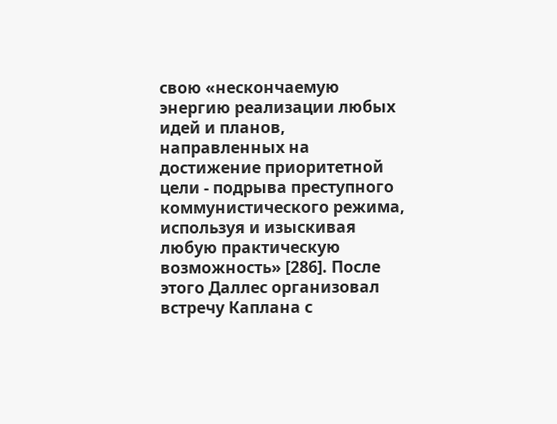свою «нескончаемую энергию реализации любых идей и планов, направленных на достижение приоритетной цели - подрыва преступного коммунистического режима, используя и изыскивая любую практическую возможность» [286]. После этого Даллес организовал встречу Каплана с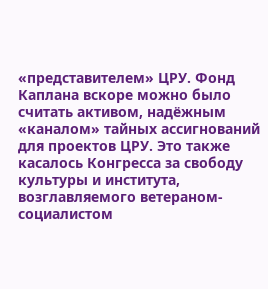«представителем» ЦРУ. Фонд Каплана вскоре можно было считать активом, надёжным «каналом» тайных ассигнований для проектов ЦРУ. Это также касалось Конгресса за свободу культуры и института, возглавляемого ветераном-социалистом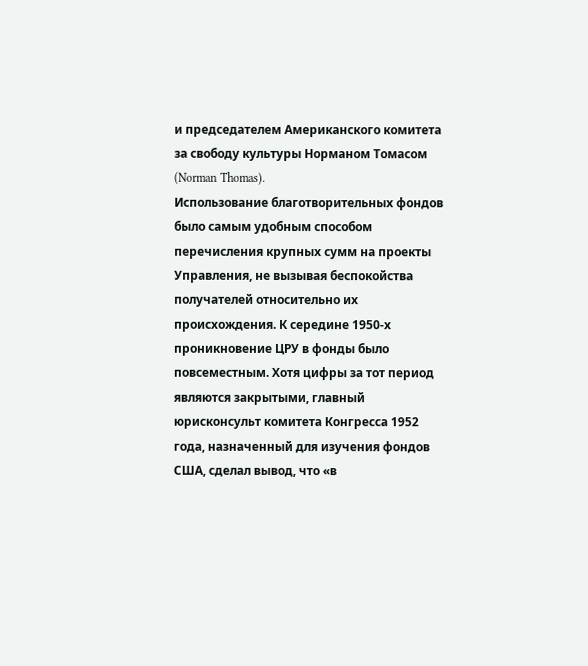и председателем Американского комитета за свободу культуры Норманом Томасом (Norman Thomas).
Использование благотворительных фондов было самым удобным способом перечисления крупных сумм на проекты Управления, не вызывая беспокойства получателей относительно их происхождения. К середине 1950-х проникновение ЦРУ в фонды было повсеместным. Хотя цифры за тот период являются закрытыми, главный юрисконсульт комитета Конгресса 1952 года, назначенный для изучения фондов США, сделал вывод, что «в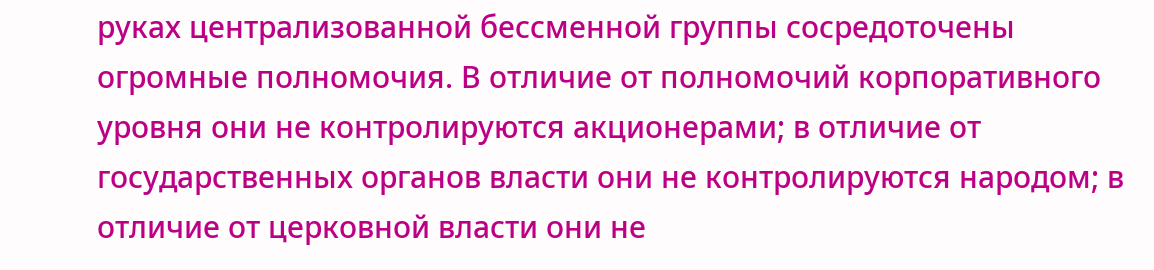руках централизованной бессменной группы сосредоточены огромные полномочия. В отличие от полномочий корпоративного уровня они не контролируются акционерами; в отличие от государственных органов власти они не контролируются народом; в отличие от церковной власти они не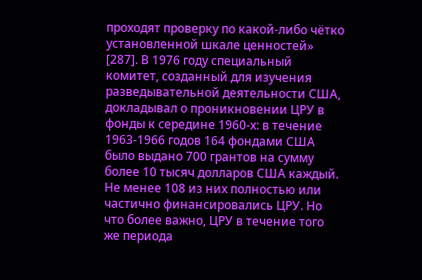проходят проверку по какой-либо чётко установленной шкале ценностей» [287]. В 1976 году специальный комитет, созданный для изучения разведывательной деятельности США, докладывал о проникновении ЦРУ в фонды к середине 1960-х: в течение 1963-1966 годов 164 фондами США было выдано 700 грантов на сумму более 10 тысяч долларов США каждый. Не менее 108 из них полностью или частично финансировались ЦРУ. Но что более важно, ЦРУ в течение того же периода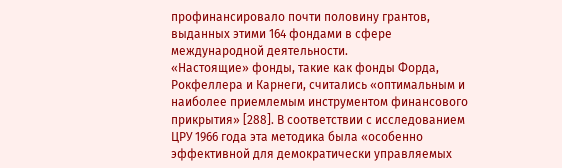профинансировало почти половину грантов, выданных этими 164 фондами в сфере международной деятельности.
«Настоящие» фонды, такие как фонды Форда, Рокфеллера и Карнеги, считались «оптимальным и наиболее приемлемым инструментом финансового прикрытия» [288]. В соответствии с исследованием ЦРУ 1966 года эта методика была «особенно эффективной для демократически управляемых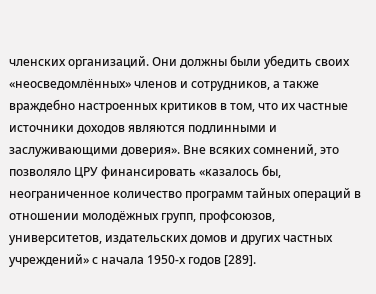членских организаций. Они должны были убедить своих «неосведомлённых» членов и сотрудников, а также враждебно настроенных критиков в том, что их частные источники доходов являются подлинными и заслуживающими доверия». Вне всяких сомнений, это позволяло ЦРУ финансировать «казалось бы, неограниченное количество программ тайных операций в отношении молодёжных групп, профсоюзов, университетов, издательских домов и других частных учреждений» с начала 1950-х годов [289].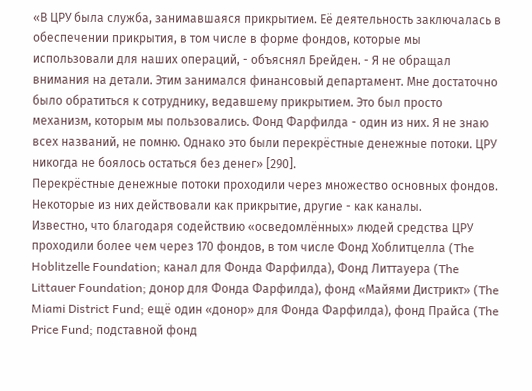«В ЦРУ была служба, занимавшаяся прикрытием. Её деятельность заключалась в обеспечении прикрытия, в том числе в форме фондов, которые мы использовали для наших операций, - объяснял Брейден. - Я не обращал внимания на детали. Этим занимался финансовый департамент. Мне достаточно было обратиться к сотруднику, ведавшему прикрытием. Это был просто механизм, которым мы пользовались. Фонд Фарфилда - один из них. Я не знаю всех названий, не помню. Однако это были перекрёстные денежные потоки. ЦРУ никогда не боялось остаться без денег» [290].
Перекрёстные денежные потоки проходили через множество основных фондов. Некоторые из них действовали как прикрытие, другие - как каналы.
Известно, что благодаря содействию «осведомлённых» людей средства ЦРУ проходили более чем через 170 фондов, в том числе Фонд Хоблитцелла (The Hoblitzelle Foundation; канал для Фонда Фарфилда), Фонд Литтауера (The Littauer Foundation; донор для Фонда Фарфилда), фонд «Майями Дистрикт» (The Miami District Fund; ещё один «донор» для Фонда Фарфилда), фонд Прайса (The Price Fund; подставной фонд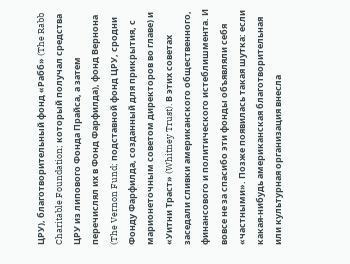ЦРУ), благотворительный фонд «Рабб» (The Rabb Charitable Foundation; который получал средства ЦРУ из липового Фонда Прайса, а затем перечислял их в Фонд Фарфилда), фонд Вернона (The Vernon Fund; подставной фонд ЦРУ, сродни Фонду Фарфилда, созданный для прикрытия, с марионеточным советом директоров во главе) и «Уитни Траст» (Whitney Trust). В этих советах заседали сливки американского общественного, финансового и политического истеблишмента. И вовсе не за спасибо эти фонды объявляли себя «частными». Позже появилась такая шутка: если какая-нибудь американская благотворительная или культурная организация внесла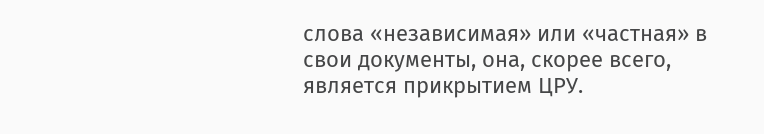слова «независимая» или «частная» в свои документы, она, скорее всего, является прикрытием ЦРУ.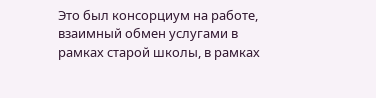Это был консорциум на работе, взаимный обмен услугами в рамках старой школы, в рамках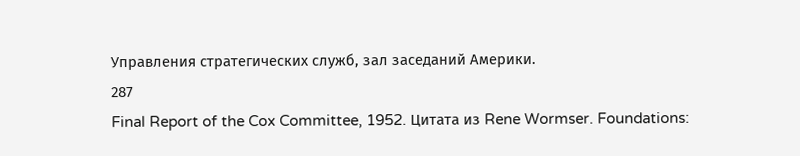Управления стратегических служб, зал заседаний Америки.
287
Final Report of the Cox Committee, 1952. Цитата из Rene Wormser. Foundations: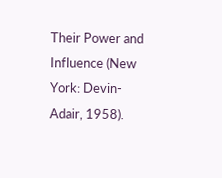Their Power and Influence (New York: Devin-Adair, 1958).